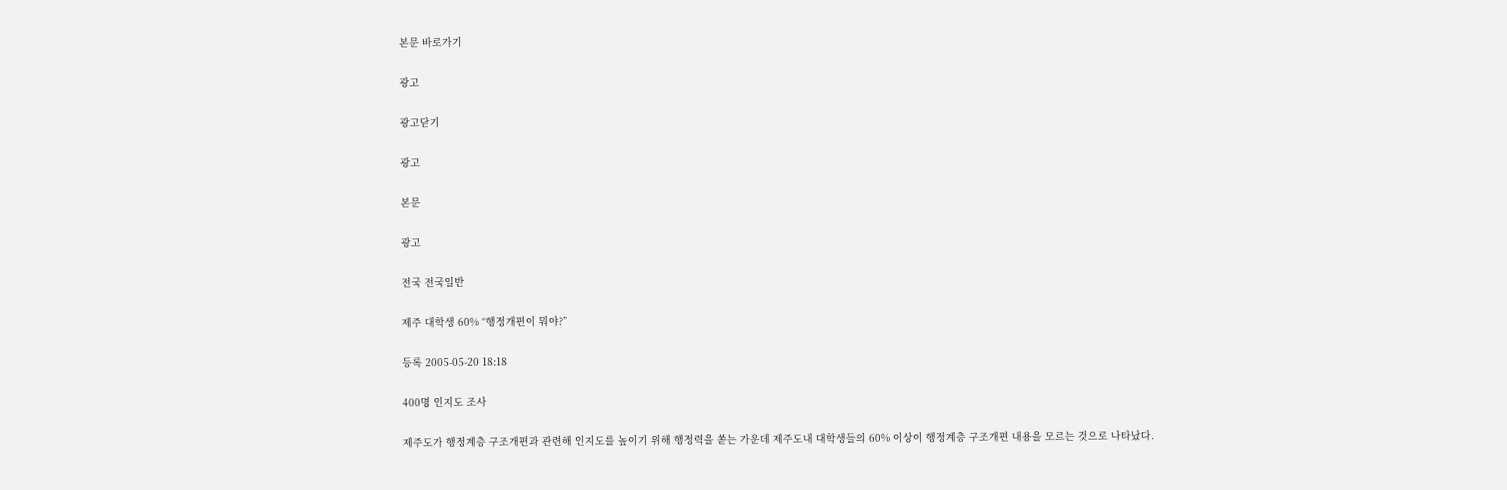본문 바로가기

광고

광고닫기

광고

본문

광고

전국 전국일반

제주 대학생 60% “행정개편이 뭐야?”

등록 2005-05-20 18:18

400명 인지도 조사

제주도가 행정계층 구조개편과 관련해 인지도를 높이기 위해 행정력을 쏟는 가운데 제주도내 대학생들의 60% 이상이 행정계층 구조개편 내용을 모르는 것으로 나타났다.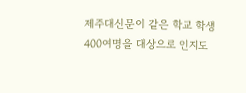제주대신문이 같은 학교 학생 400여명을 대상으로 인지도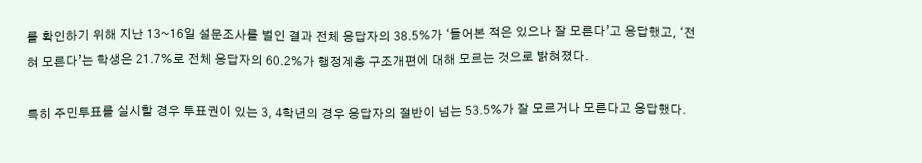를 확인하기 위해 지난 13~16일 설문조사를 벌인 결과 전체 응답자의 38.5%가 ‘들어본 적은 있으나 잘 모른다’고 응답했고, ‘전혀 모른다’는 학생은 21.7%로 전체 응답자의 60.2%가 행정계층 구조개편에 대해 모르는 것으로 밝혀졌다.

특히 주민투표를 실시할 경우 투표권이 있는 3, 4학년의 경우 응답자의 절반이 넘는 53.5%가 잘 모르거나 모른다고 응답했다.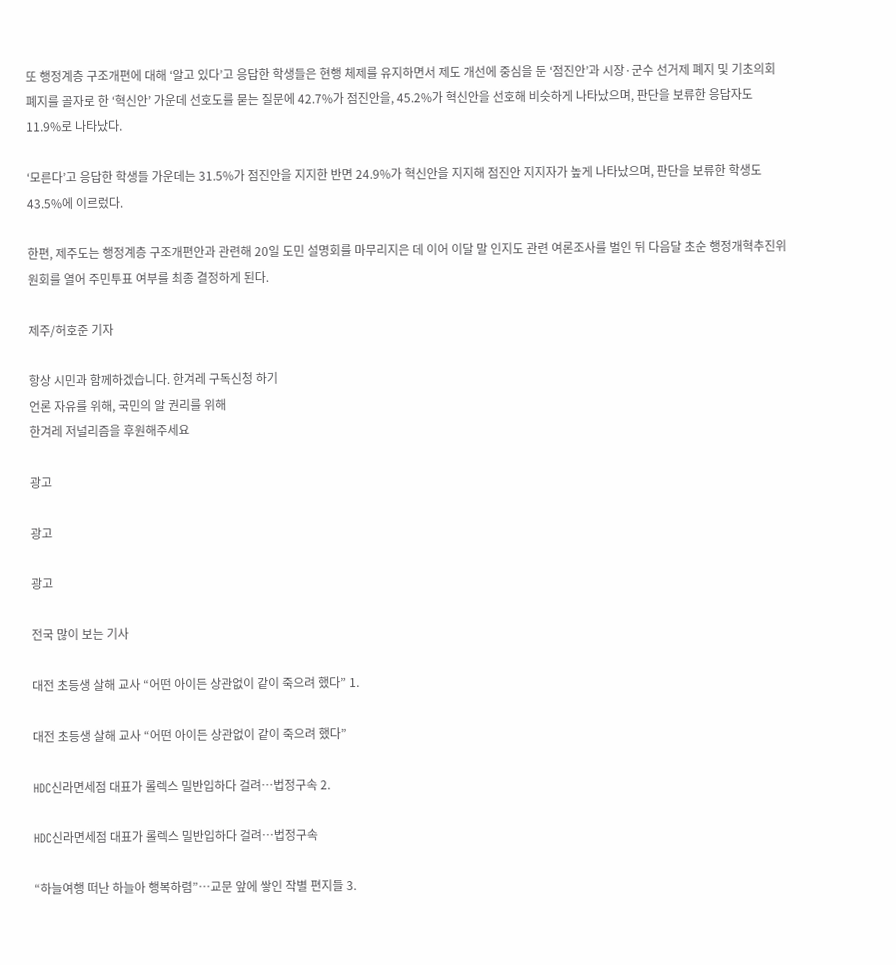또 행정계층 구조개편에 대해 ‘알고 있다’고 응답한 학생들은 현행 체제를 유지하면서 제도 개선에 중심을 둔 ‘점진안’과 시장·군수 선거제 폐지 및 기초의회 폐지를 골자로 한 ‘혁신안’ 가운데 선호도를 묻는 질문에 42.7%가 점진안을, 45.2%가 혁신안을 선호해 비슷하게 나타났으며, 판단을 보류한 응답자도 11.9%로 나타났다.

‘모른다’고 응답한 학생들 가운데는 31.5%가 점진안을 지지한 반면 24.9%가 혁신안을 지지해 점진안 지지자가 높게 나타났으며, 판단을 보류한 학생도 43.5%에 이르렀다.

한편, 제주도는 행정계층 구조개편안과 관련해 20일 도민 설명회를 마무리지은 데 이어 이달 말 인지도 관련 여론조사를 벌인 뒤 다음달 초순 행정개혁추진위원회를 열어 주민투표 여부를 최종 결정하게 된다.

제주/허호준 기자

항상 시민과 함께하겠습니다. 한겨레 구독신청 하기
언론 자유를 위해, 국민의 알 권리를 위해
한겨레 저널리즘을 후원해주세요

광고

광고

광고

전국 많이 보는 기사

대전 초등생 살해 교사 “어떤 아이든 상관없이 같이 죽으려 했다” 1.

대전 초등생 살해 교사 “어떤 아이든 상관없이 같이 죽으려 했다”

HDC신라면세점 대표가 롤렉스 밀반입하다 걸려…법정구속 2.

HDC신라면세점 대표가 롤렉스 밀반입하다 걸려…법정구속

“하늘여행 떠난 하늘아 행복하렴”…교문 앞에 쌓인 작별 편지들 3.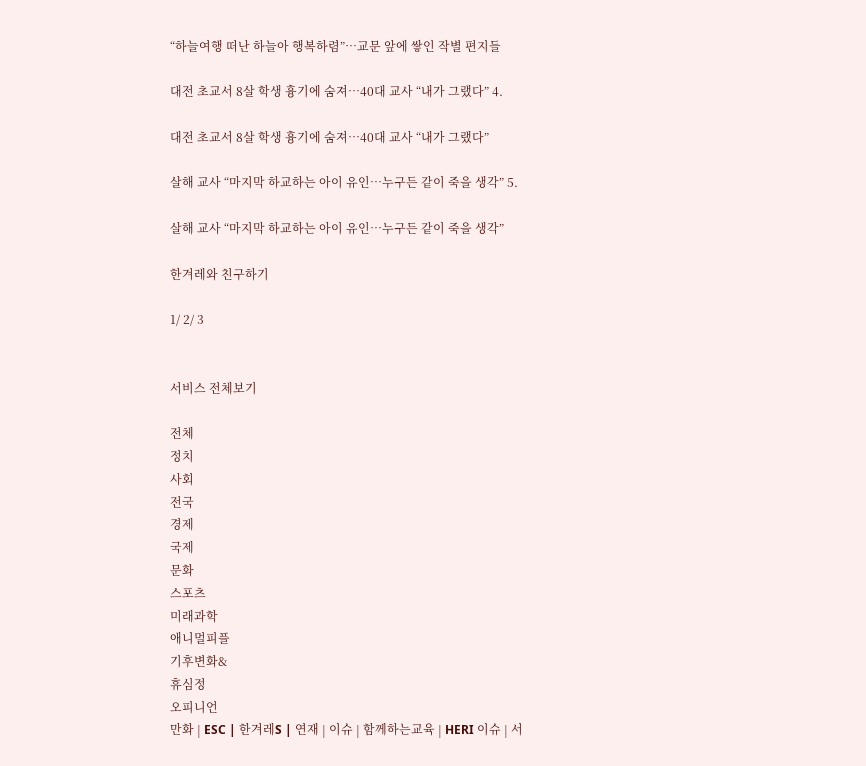“하늘여행 떠난 하늘아 행복하렴”…교문 앞에 쌓인 작별 편지들

대전 초교서 8살 학생 흉기에 숨져…40대 교사 “내가 그랬다” 4.

대전 초교서 8살 학생 흉기에 숨져…40대 교사 “내가 그랬다”

살해 교사 “마지막 하교하는 아이 유인…누구든 같이 죽을 생각” 5.

살해 교사 “마지막 하교하는 아이 유인…누구든 같이 죽을 생각”

한겨레와 친구하기

1/ 2/ 3


서비스 전체보기

전체
정치
사회
전국
경제
국제
문화
스포츠
미래과학
애니멀피플
기후변화&
휴심정
오피니언
만화 | ESC | 한겨레S | 연재 | 이슈 | 함께하는교육 | HERI 이슈 | 서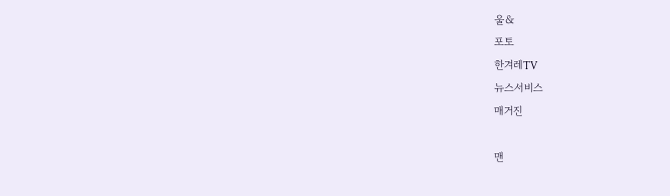울&
포토
한겨레TV
뉴스서비스
매거진

맨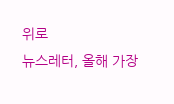위로
뉴스레터, 올해 가장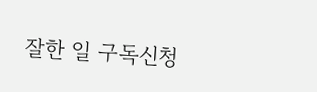잘한 일 구독신청